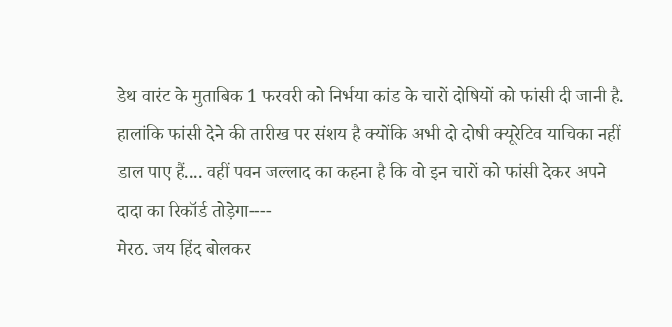डेथ वारंट के मुताबिक 1 फरवरी को निर्भया कांड के चारों दोषियों को फांसी दी जानी है. हालांकि फांसी देने की तारीख पर संशय है क्योंकि अभी दो दोषी क्यूरेटिव याचिका नहीं डाल पाए हैं.... वहीं पवन जल्लाद का कहना है कि वो इन चारों को फांसी देकर अपने दादा का रिकॉर्ड तोड़ेगा----
मेरठ. जय हिंद बोलकर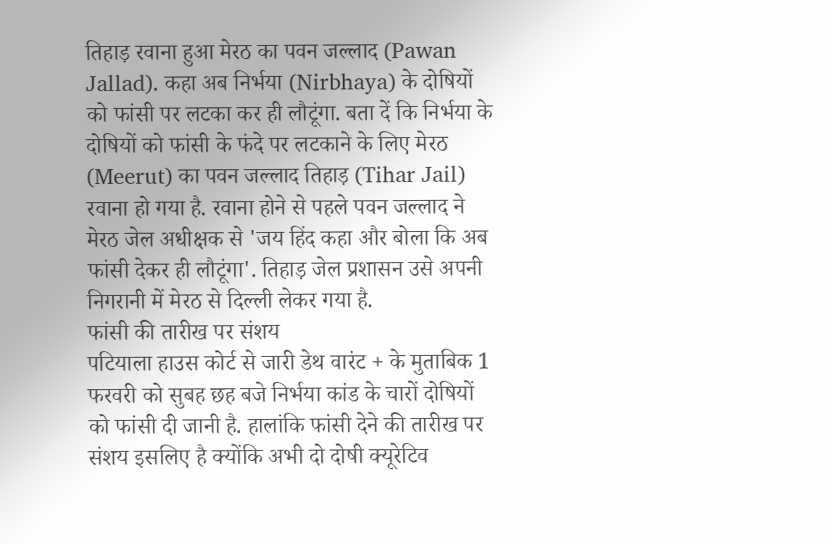तिहाड़ रवाना हुआ मेरठ का पवन जल्लाद (Pawan Jallad). कहा अब निर्भया (Nirbhaya) के दोषियों को फांसी पर लटका कर ही लौटूंगा. बता दें कि निर्भया के दोषियों को फांसी के फंदे पर लटकाने के लिए मेरठ (Meerut) का पवन जल्लाद तिहाड़ (Tihar Jail) रवाना हो गया है. रवाना होने से पहले पवन जल्लाद ने मेरठ जेल अधीक्षक से 'जय हिंद कहा और बोला कि अब फांसी देकर ही लौटूंगा'. तिहाड़ जेल प्रशासन उसे अपनी निगरानी में मेरठ से दिल्ली लेकर गया है.
फांसी की तारीख पर संशय
पटियाला हाउस कोर्ट से जारी डेथ वारंट + के मुताबिक 1 फरवरी को सुबह छह बजे निर्भया कांड के चारों दोषियों को फांसी दी जानी है. हालांकि फांसी देने की तारीख पर संशय इसलिए है क्योंकि अभी दो दोषी क्यूरेटिव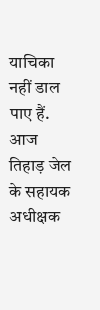याचिका नहीं डाल पाए हैं. आज तिहाड़ जेल के सहायक अधीक्षक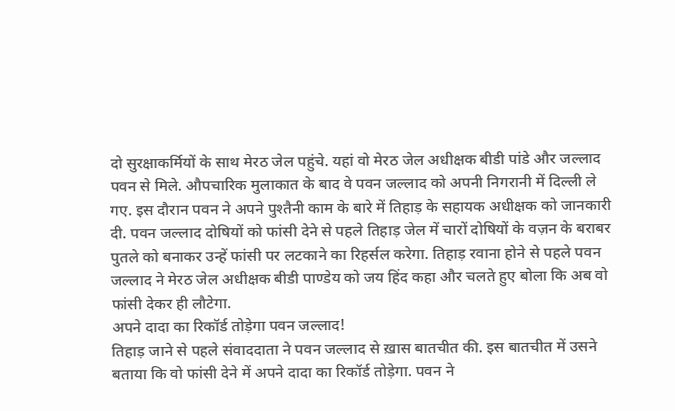दो सुरक्षाकर्मियों के साथ मेरठ जेल पहुंचे. यहां वो मेरठ जेल अधीक्षक बीडी पांडे और जल्लाद पवन से मिले. औपचारिक मुलाकात के बाद वे पवन जल्लाद को अपनी निगरानी में दिल्ली ले गए. इस दौरान पवन ने अपने पुश्तैनी काम के बारे में तिहाड़ के सहायक अधीक्षक को जानकारी दी. पवन जल्लाद दोषियों को फांसी देने से पहले तिहाड़ जेल में चारों दोषियों के वज़न के बराबर पुतले को बनाकर उन्हें फांसी पर लटकाने का रिहर्सल करेगा. तिहाड़ रवाना होने से पहले पवन जल्लाद ने मेरठ जेल अधीक्षक बीडी पाण्डेय को जय हिंद कहा और चलते हुए बोला कि अब वो फांसी देकर ही लौटेगा.
अपने दादा का रिकॉर्ड तोड़ेगा पवन जल्लाद!
तिहाड़ जाने से पहले संवाददाता ने पवन जल्लाद से ख़ास बातचीत की. इस बातचीत में उसने बताया कि वो फांसी देने में अपने दादा का रिकॉर्ड तोड़ेगा. पवन ने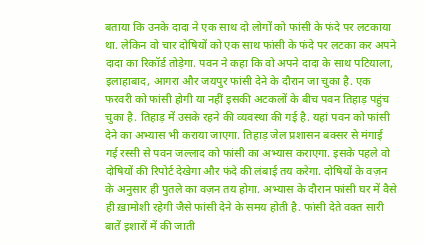बताया कि उनके दादा ने एक साथ दो लोगों को फांसी के फंदे पर लटकाया था. लेकिन वो चार दोषियों को एक साथ फांसी के फंदे पर लटका कर अपने दादा का रिकॉर्ड तोड़ेगा. पवन ने कहा कि वो अपने दादा के साथ पटियाला, इलाहाबाद, आगरा और जयपुर फांसी देने के दौरान जा चुका है. एक फरवरी को फांसी होगी या नहीं इसकी अटकलों के बीच पवन तिहाड़ पहुंच चुका है. तिहाड़ में उसके रहने की व्यवस्था की गई है. यहां पवन को फांसी देने का अभ्यास भी कराया जाएगा. तिहाड़ जेल प्रशासन बक्सर से मंगाई गई रस्सी से पवन जल्लाद को फांसी का अभ्यास कराएगा. इसके पहले वो दोषियों की रिपोर्ट देखेगा और फंदे की लंबाई तय करेगा. दोषियों के वज़न के अनुसार ही पुतले का वज़न तय होगा. अभ्यास के दौरान फांसी घर में वैसे ही ख़ामोशी रहेगी जैसे फांसी देने के समय होती है. फांसी देते वक्त सारी बातें इशारों में की जाती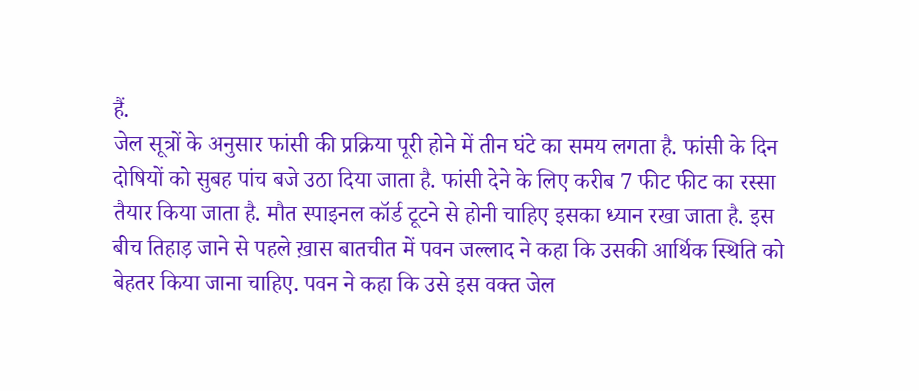हैं.
जेल सूत्रों के अनुसार फांसी की प्रक्रिया पूरी होने में तीन घंटे का समय लगता है. फांसी के दिन दोषियों को सुबह पांच बजे उठा दिया जाता है. फांसी देने के लिए करीब 7 फीट फीट का रस्सा तैयार किया जाता है. मौत स्पाइनल कॉर्ड टूटने से होनी चाहिए इसका ध्यान रखा जाता है. इस बीच तिहाड़ जाने से पहले ख़ास बातचीत में पवन जल्लाद ने कहा कि उसकी आर्थिक स्थिति को बेहतर किया जाना चाहिए. पवन ने कहा कि उसे इस वक्त जेल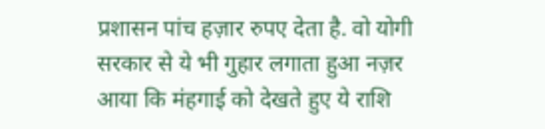प्रशासन पांच हज़ार रुपए देता है. वो योगी सरकार से ये भी गुहार लगाता हुआ नज़र आया कि मंहगाई को देखते हुए ये राशि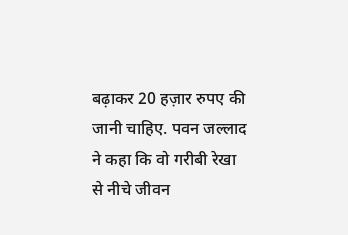बढ़ाकर 20 हज़ार रुपए की जानी चाहिए. पवन जल्लाद ने कहा कि वो गरीबी रेखा से नीचे जीवन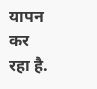यापन कर रहा है.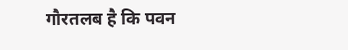गौरतलब है कि पवन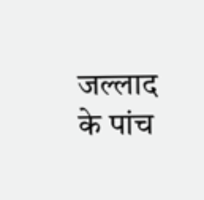जल्लाद के पांच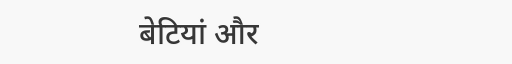बेटियां और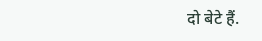दो बेटे हैं.